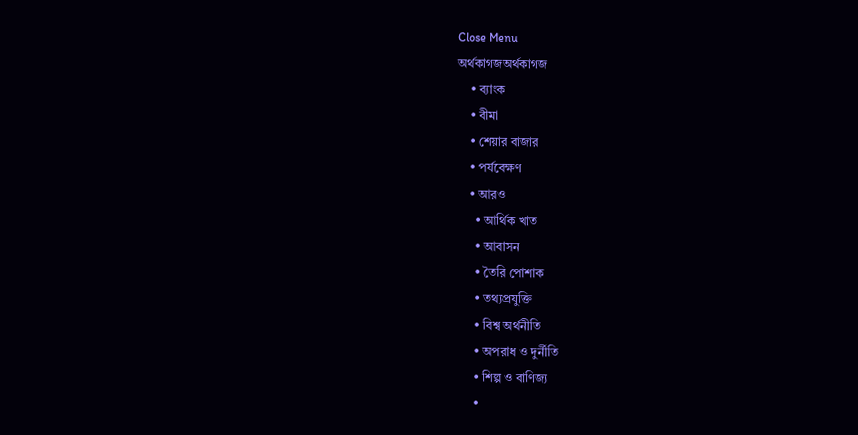Close Menu
অর্থকাগজঅর্থকাগজ
    • ব্যাংক
    • বীমা
    • শেয়ার বাজার
    • পর্যবেক্ষণ
    • আরও
      • আর্থিক খাত
      • আবাসন
      • তৈরি পোশাক
      • তথ্যপ্রযুক্তি
      • বিশ্ব অর্থনীতি
      • অপরাধ ও দুর্নীতি
      • শিল্প ও বাণিজ্য
      •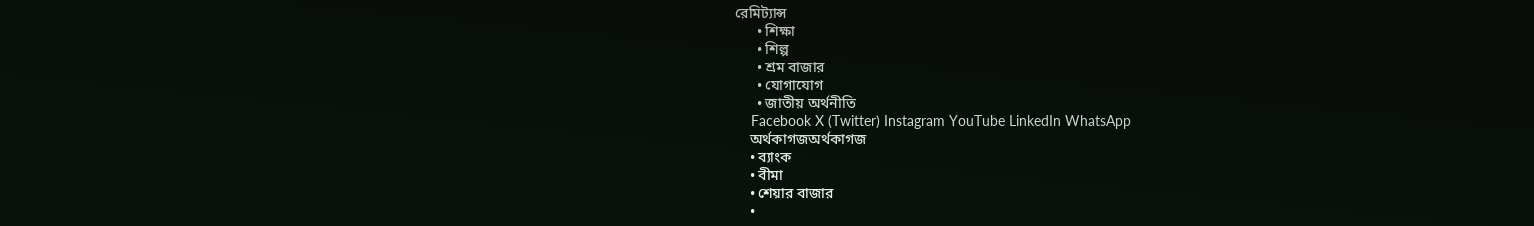রেমিট্যান্স
      • শিক্ষা
      • শিল্প
      • শ্রম বাজার
      • যোগাযোগ
      • জাতীয় অর্থনীতি
    Facebook X (Twitter) Instagram YouTube LinkedIn WhatsApp
    অর্থকাগজঅর্থকাগজ
    • ব্যাংক
    • বীমা
    • শেয়ার বাজার
    •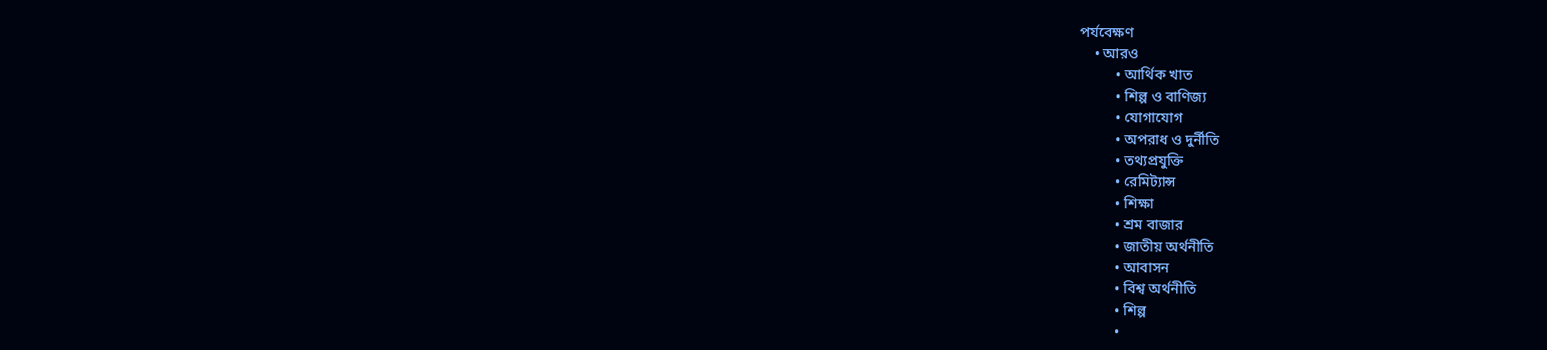পর্যবেক্ষণ
    • আরও
          • আর্থিক খাত
          • শিল্প ও বাণিজ্য
          • যোগাযোগ
          • অপরাধ ও দুর্নীতি
          • তথ্যপ্রযুক্তি
          • রেমিট্যান্স
          • শিক্ষা
          • শ্রম বাজার
          • জাতীয় অর্থনীতি
          • আবাসন
          • বিশ্ব অর্থনীতি
          • শিল্প
          •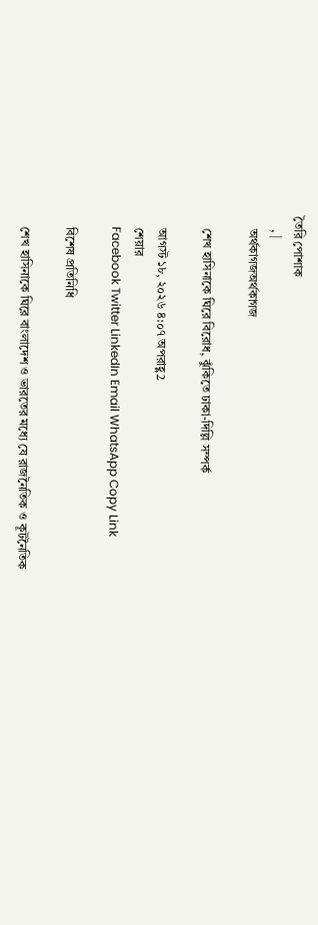তৈরি পোশাক
    , |
    অর্থকাগজঅর্থকাগজ

    শেখ হাসিনাকে ঘিরে বিরোধ, ঝুঁকিতে ঢাকা-দিল্লি সম্পর্ক

    আগস্ট ১৮, ২০২৬ ৪:০৭ অপরাহ্ণ2
    শেয়ার
    Facebook Twitter LinkedIn Email WhatsApp Copy Link

    বিশেষ প্রতিনিধি

    শেখ হাসিনাকে ঘিরে বাংলাদেশ ও ভারতের মধ্যে যে রাজনৈতিক ও কূটনৈতিক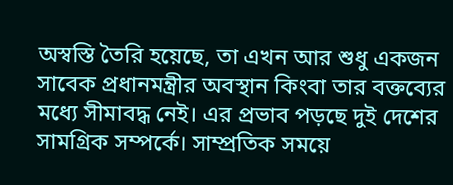অস্বস্তি তৈরি হয়েছে, তা এখন আর শুধু একজন সাবেক প্রধানমন্ত্রীর অবস্থান কিংবা তার বক্তব্যের মধ্যে সীমাবদ্ধ নেই। এর প্রভাব পড়ছে দুই দেশের সামগ্রিক সম্পর্কে। সাম্প্রতিক সময়ে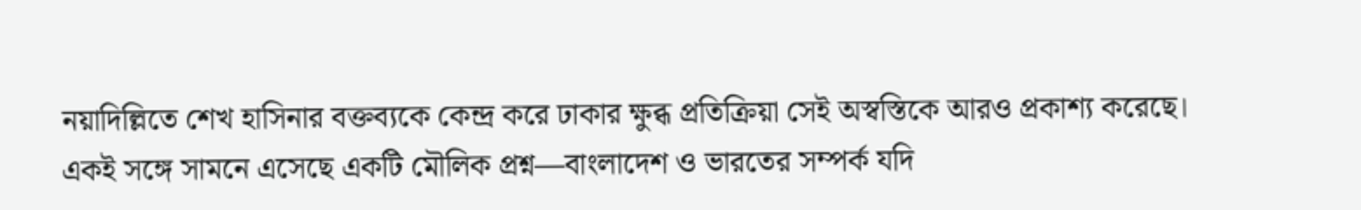নয়াদিল্লিতে শেখ হাসিনার বক্তব্যকে কেন্দ্র করে ঢাকার ক্ষুব্ধ প্রতিক্রিয়া সেই অস্বস্তিকে আরও প্রকাশ্য করেছে। একই সঙ্গে সামনে এসেছে একটি মৌলিক প্রশ্ন—বাংলাদেশ ও ভারতের সম্পর্ক যদি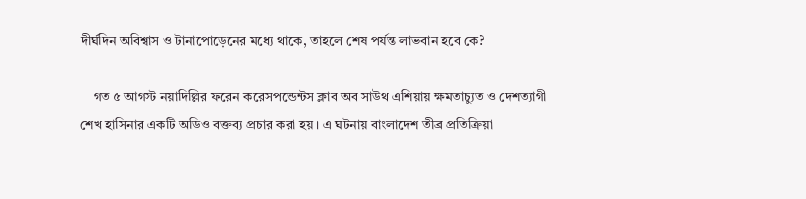দীর্ঘদিন অবিশ্বাস ও টানাপোড়েনের মধ্যে থাকে, তাহলে শেষ পর্যন্ত লাভবান হবে কে?

    গত ৫ আগস্ট নয়াদিল্লির ফরেন করেসপন্ডেন্টস ক্লাব অব সাউথ এশিয়ায় ক্ষমতাচ্যুত ও দেশত্যাগী শেখ হাসিনার একটি অডিও বক্তব্য প্রচার করা হয়। এ ঘটনায় বাংলাদেশ তীব্র প্রতিক্রিয়া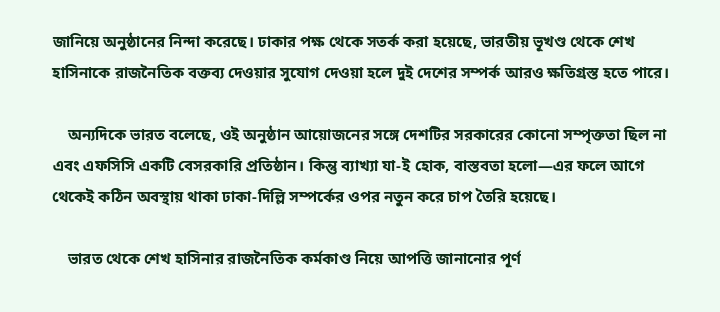জানিয়ে অনুষ্ঠানের নিন্দা করেছে। ঢাকার পক্ষ থেকে সতর্ক করা হয়েছে, ভারতীয় ভূখণ্ড থেকে শেখ হাসিনাকে রাজনৈতিক বক্তব্য দেওয়ার সুযোগ দেওয়া হলে দুই দেশের সম্পর্ক আরও ক্ষতিগ্রস্ত হতে পারে।

    অন্যদিকে ভারত বলেছে, ওই অনুষ্ঠান আয়োজনের সঙ্গে দেশটির সরকারের কোনো সম্পৃক্ততা ছিল না এবং এফসিসি একটি বেসরকারি প্রতিষ্ঠান। কিন্তু ব্যাখ্যা যা-ই হোক, বাস্তবতা হলো—এর ফলে আগে থেকেই কঠিন অবস্থায় থাকা ঢাকা-দিল্লি সম্পর্কের ওপর নতুন করে চাপ তৈরি হয়েছে।

    ভারত থেকে শেখ হাসিনার রাজনৈতিক কর্মকাণ্ড নিয়ে আপত্তি জানানোর পূর্ণ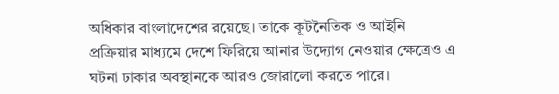অধিকার বাংলাদেশের রয়েছে। তাকে কূটনৈতিক ও আইনি প্রক্রিয়ার মাধ্যমে দেশে ফিরিয়ে আনার উদ্যোগ নেওয়ার ক্ষেত্রেও এ ঘটনা ঢাকার অবস্থানকে আরও জোরালো করতে পারে।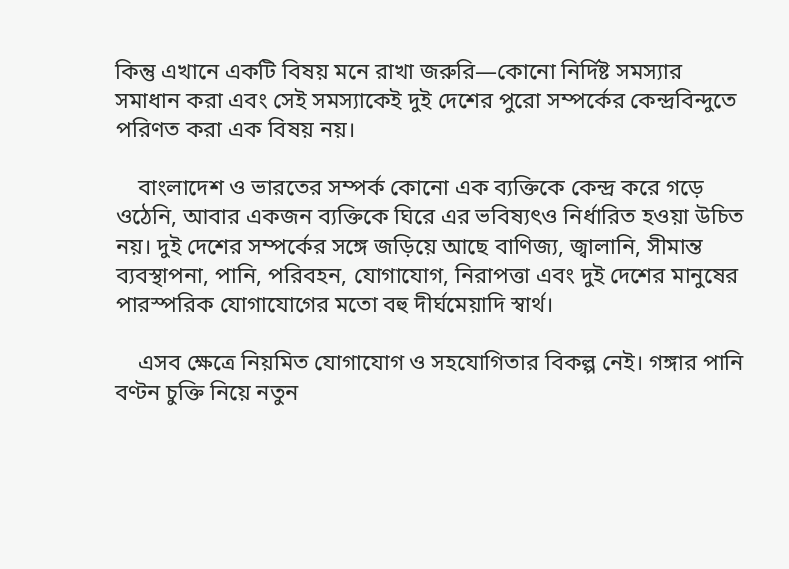কিন্তু এখানে একটি বিষয় মনে রাখা জরুরি—কোনো নির্দিষ্ট সমস্যার সমাধান করা এবং সেই সমস্যাকেই দুই দেশের পুরো সম্পর্কের কেন্দ্রবিন্দুতে পরিণত করা এক বিষয় নয়।

    বাংলাদেশ ও ভারতের সম্পর্ক কোনো এক ব্যক্তিকে কেন্দ্র করে গড়ে ওঠেনি, আবার একজন ব্যক্তিকে ঘিরে এর ভবিষ্যৎও নির্ধারিত হওয়া উচিত নয়। দুই দেশের সম্পর্কের সঙ্গে জড়িয়ে আছে বাণিজ্য, জ্বালানি, সীমান্ত ব্যবস্থাপনা, পানি, পরিবহন, যোগাযোগ, নিরাপত্তা এবং দুই দেশের মানুষের পারস্পরিক যোগাযোগের মতো বহু দীর্ঘমেয়াদি স্বার্থ।

    এসব ক্ষেত্রে নিয়মিত যোগাযোগ ও সহযোগিতার বিকল্প নেই। গঙ্গার পানি বণ্টন চুক্তি নিয়ে নতুন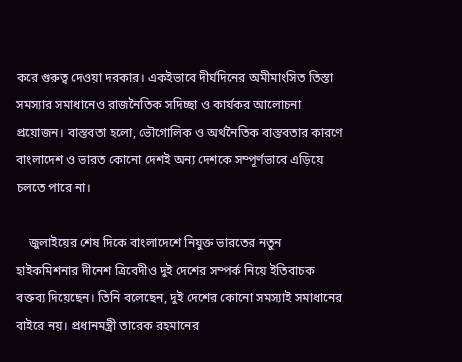করে গুরুত্ব দেওয়া দরকার। একইভাবে দীর্ঘদিনের অমীমাংসিত তিস্তা সমস্যার সমাধানেও রাজনৈতিক সদিচ্ছা ও কার্যকর আলোচনা প্রয়োজন। বাস্তবতা হলো, ভৌগোলিক ও অর্থনৈতিক বাস্তবতার কারণে বাংলাদেশ ও ভারত কোনো দেশই অন্য দেশকে সম্পূর্ণভাবে এড়িয়ে চলতে পারে না।

    জুলাইয়ের শেষ দিকে বাংলাদেশে নিযুক্ত ভারতের নতুন হাইকমিশনার দীনেশ ত্রিবেদীও দুই দেশের সম্পর্ক নিয়ে ইতিবাচক বক্তব্য দিয়েছেন। তিনি বলেছেন, দুই দেশের কোনো সমস্যাই সমাধানের বাইরে নয়। প্রধানমন্ত্রী তারেক রহমানের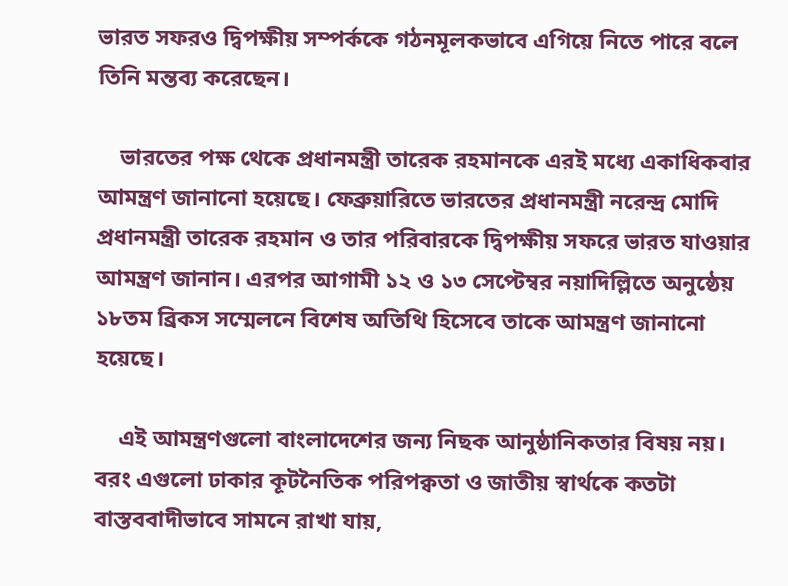ভারত সফরও দ্বিপক্ষীয় সম্পর্ককে গঠনমূলকভাবে এগিয়ে নিতে পারে বলে তিনি মন্তব্য করেছেন।

    ভারতের পক্ষ থেকে প্রধানমন্ত্রী তারেক রহমানকে এরই মধ্যে একাধিকবার আমন্ত্রণ জানানো হয়েছে। ফেব্রুয়ারিতে ভারতের প্রধানমন্ত্রী নরেন্দ্র মোদি প্রধানমন্ত্রী তারেক রহমান ও তার পরিবারকে দ্বিপক্ষীয় সফরে ভারত যাওয়ার আমন্ত্রণ জানান। এরপর আগামী ১২ ও ১৩ সেপ্টেম্বর নয়াদিল্লিতে অনুষ্ঠেয় ১৮তম ব্রিকস সম্মেলনে বিশেষ অতিথি হিসেবে তাকে আমন্ত্রণ জানানো হয়েছে।

    এই আমন্ত্রণগুলো বাংলাদেশের জন্য নিছক আনুষ্ঠানিকতার বিষয় নয়। বরং এগুলো ঢাকার কূটনৈতিক পরিপক্বতা ও জাতীয় স্বার্থকে কতটা বাস্তববাদীভাবে সামনে রাখা যায়,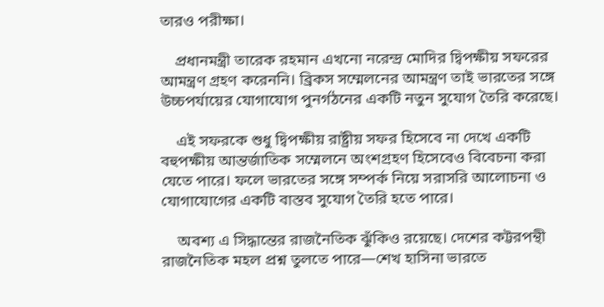তারও পরীক্ষা।

    প্রধানমন্ত্রী তারেক রহমান এখনো নরেন্দ্র মোদির দ্বিপক্ষীয় সফরের আমন্ত্রণ গ্রহণ করেননি। ব্রিকস সম্মেলনের আমন্ত্রণ তাই ভারতের সঙ্গে উচ্চপর্যায়ের যোগাযোগ পুনর্গঠনের একটি নতুন সুযোগ তৈরি করেছে।

    এই সফরকে শুধু দ্বিপক্ষীয় রাষ্ট্রীয় সফর হিসেবে না দেখে একটি বহুপক্ষীয় আন্তর্জাতিক সম্মেলনে অংশগ্রহণ হিসেবেও বিবেচনা করা যেতে পারে। ফলে ভারতের সঙ্গে সম্পর্ক নিয়ে সরাসরি আলোচনা ও যোগাযোগের একটি বাস্তব সুযোগ তৈরি হতে পারে।

    অবশ্য এ সিদ্ধান্তের রাজনৈতিক ঝুঁকিও রয়েছে। দেশের কট্টরপন্থী রাজনৈতিক মহল প্রশ্ন তুলতে পারে—শেখ হাসিনা ভারতে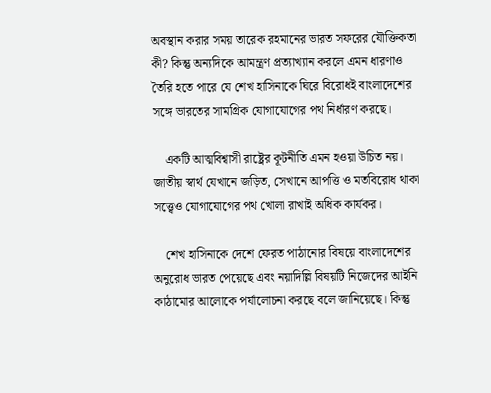অবস্থান করার সময় তারেক রহমানের ভারত সফরের যৌক্তিকতা কী? কিন্তু অন্যদিকে আমন্ত্রণ প্রত্যাখ্যান করলে এমন ধারণাও তৈরি হতে পারে যে শেখ হাসিনাকে ঘিরে বিরোধই বাংলাদেশের সঙ্গে ভারতের সামগ্রিক যোগাযোগের পথ নির্ধারণ করছে।

    একটি আত্মবিশ্বাসী রাষ্ট্রের কূটনীতি এমন হওয়া উচিত নয়। জাতীয় স্বার্থ যেখানে জড়িত, সেখানে আপত্তি ও মতবিরোধ থাকা সত্ত্বেও যোগাযোগের পথ খোলা রাখাই অধিক কার্যকর।

    শেখ হাসিনাকে দেশে ফেরত পাঠানোর বিষয়ে বাংলাদেশের অনুরোধ ভারত পেয়েছে এবং নয়াদিল্লি বিষয়টি নিজেদের আইনি কাঠামোর আলোকে পর্যালোচনা করছে বলে জানিয়েছে। কিন্তু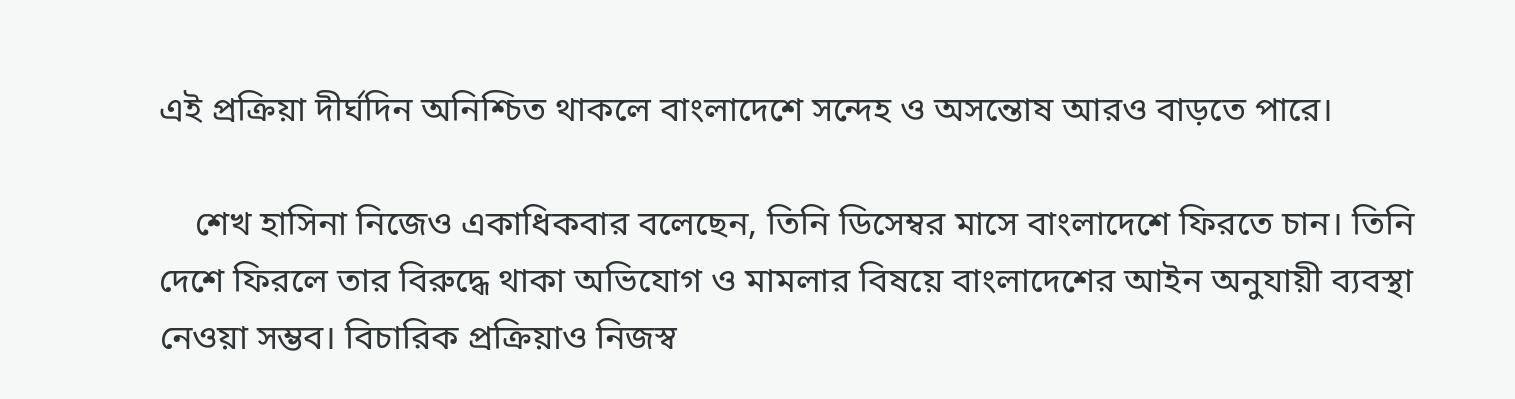এই প্রক্রিয়া দীর্ঘদিন অনিশ্চিত থাকলে বাংলাদেশে সন্দেহ ও অসন্তোষ আরও বাড়তে পারে।

    শেখ হাসিনা নিজেও একাধিকবার বলেছেন, তিনি ডিসেম্বর মাসে বাংলাদেশে ফিরতে চান। তিনি দেশে ফিরলে তার বিরুদ্ধে থাকা অভিযোগ ও মামলার বিষয়ে বাংলাদেশের আইন অনুযায়ী ব্যবস্থা নেওয়া সম্ভব। বিচারিক প্রক্রিয়াও নিজস্ব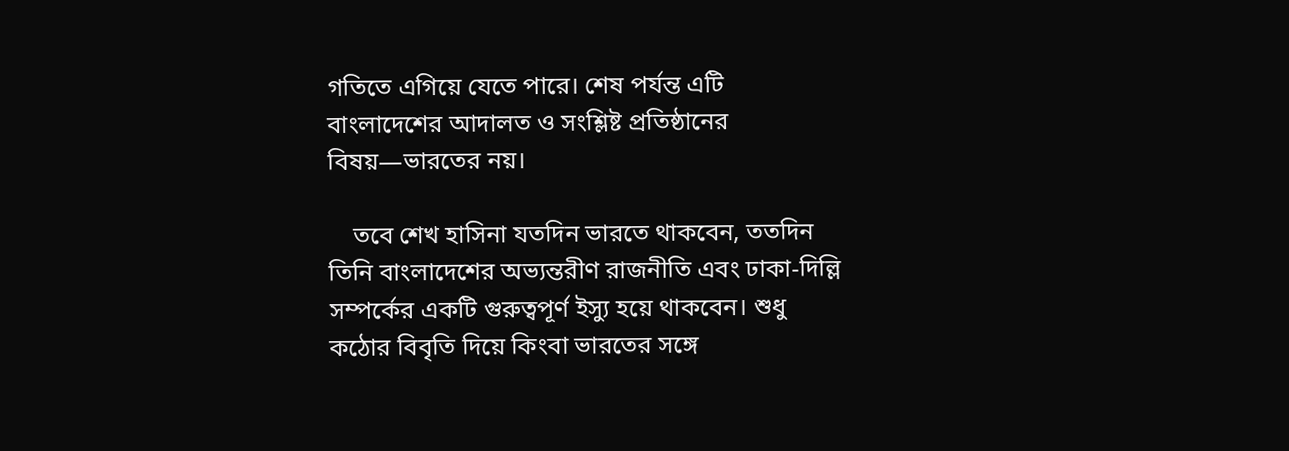গতিতে এগিয়ে যেতে পারে। শেষ পর্যন্ত এটি বাংলাদেশের আদালত ও সংশ্লিষ্ট প্রতিষ্ঠানের বিষয়—ভারতের নয়।

    তবে শেখ হাসিনা যতদিন ভারতে থাকবেন, ততদিন তিনি বাংলাদেশের অভ্যন্তরীণ রাজনীতি এবং ঢাকা-দিল্লি সম্পর্কের একটি গুরুত্বপূর্ণ ইস্যু হয়ে থাকবেন। শুধু কঠোর বিবৃতি দিয়ে কিংবা ভারতের সঙ্গে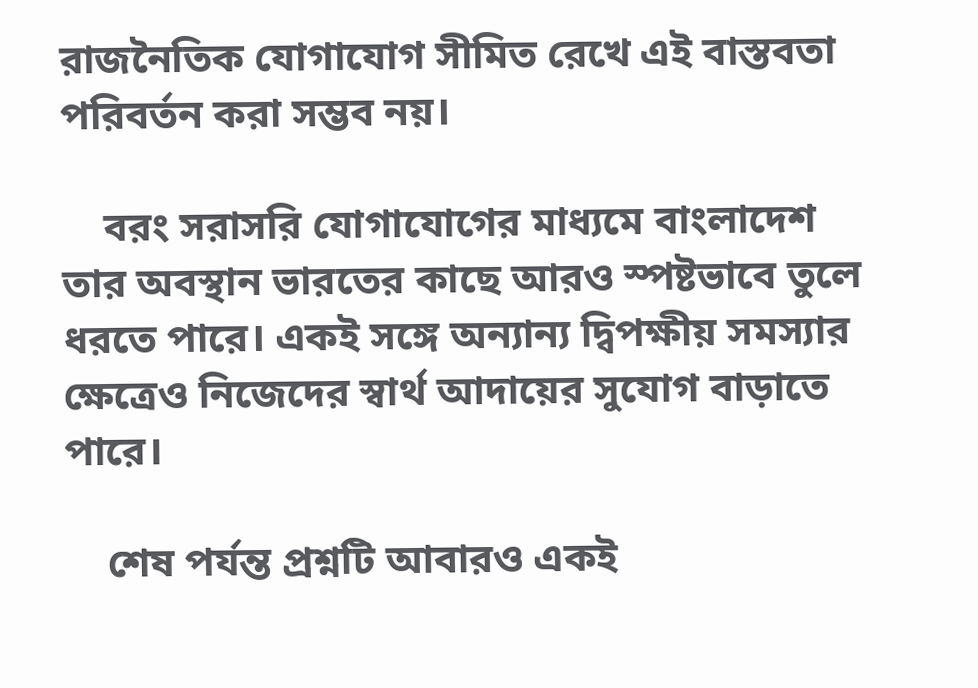রাজনৈতিক যোগাযোগ সীমিত রেখে এই বাস্তবতা পরিবর্তন করা সম্ভব নয়।

    বরং সরাসরি যোগাযোগের মাধ্যমে বাংলাদেশ তার অবস্থান ভারতের কাছে আরও স্পষ্টভাবে তুলে ধরতে পারে। একই সঙ্গে অন্যান্য দ্বিপক্ষীয় সমস্যার ক্ষেত্রেও নিজেদের স্বার্থ আদায়ের সুযোগ বাড়াতে পারে।

    শেষ পর্যন্ত প্রশ্নটি আবারও একই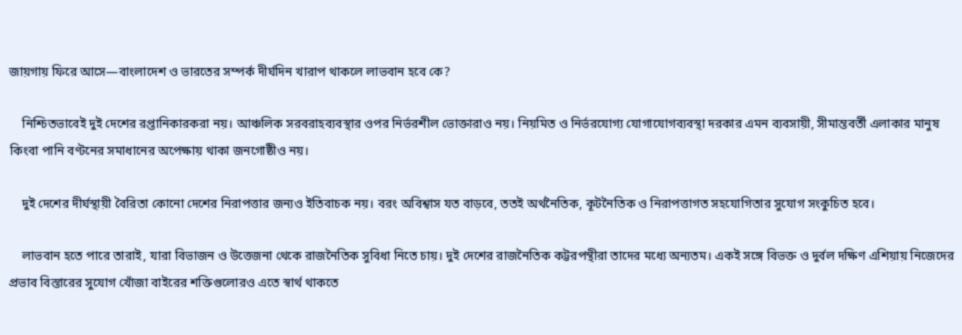জায়গায় ফিরে আসে—বাংলাদেশ ও ভারতের সম্পর্ক দীর্ঘদিন খারাপ থাকলে লাভবান হবে কে?

    নিশ্চিতভাবেই দুই দেশের রপ্তানিকারকরা নয়। আঞ্চলিক সরবরাহব্যবস্থার ওপর নির্ভরশীল ভোক্তারাও নয়। নিয়মিত ও নির্ভরযোগ্য যোগাযোগব্যবস্থা দরকার এমন ব্যবসায়ী, সীমান্তবর্তী এলাকার মানুষ কিংবা পানি বণ্টনের সমাধানের অপেক্ষায় থাকা জনগোষ্ঠীও নয়।

    দুই দেশের দীর্ঘস্থায়ী বৈরিতা কোনো দেশের নিরাপত্তার জন্যও ইতিবাচক নয়। বরং অবিশ্বাস যত বাড়বে, ততই অর্থনৈতিক, কূটনৈতিক ও নিরাপত্তাগত সহযোগিতার সুযোগ সংকুচিত হবে।

    লাভবান হতে পারে তারাই, যারা বিভাজন ও উত্তেজনা থেকে রাজনৈতিক সুবিধা নিতে চায়। দুই দেশের রাজনৈতিক কট্টরপন্থীরা তাদের মধ্যে অন্যতম। একই সঙ্গে বিভক্ত ও দুর্বল দক্ষিণ এশিয়ায় নিজেদের প্রভাব বিস্তারের সুযোগ খোঁজা বাইরের শক্তিগুলোরও এতে স্বার্থ থাকতে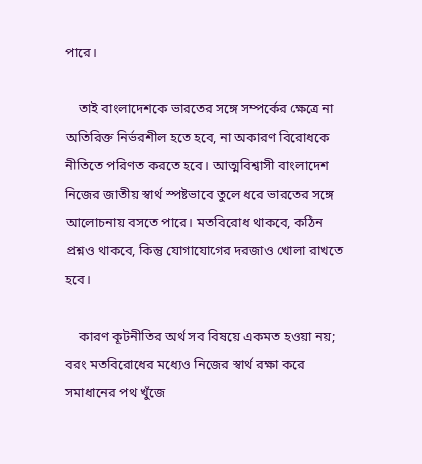পারে।

    তাই বাংলাদেশকে ভারতের সঙ্গে সম্পর্কের ক্ষেত্রে না অতিরিক্ত নির্ভরশীল হতে হবে, না অকারণ বিরোধকে নীতিতে পরিণত করতে হবে। আত্মবিশ্বাসী বাংলাদেশ নিজের জাতীয় স্বার্থ স্পষ্টভাবে তুলে ধরে ভারতের সঙ্গে আলোচনায় বসতে পারে। মতবিরোধ থাকবে, কঠিন প্রশ্নও থাকবে, কিন্তু যোগাযোগের দরজাও খোলা রাখতে হবে।

    কারণ কূটনীতির অর্থ সব বিষয়ে একমত হওয়া নয়; বরং মতবিরোধের মধ্যেও নিজের স্বার্থ রক্ষা করে সমাধানের পথ খুঁজে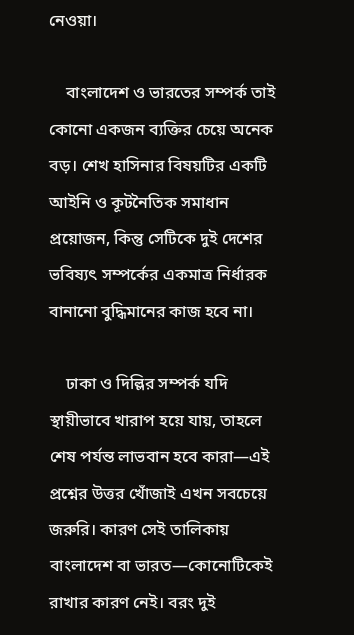নেওয়া।

    বাংলাদেশ ও ভারতের সম্পর্ক তাই কোনো একজন ব্যক্তির চেয়ে অনেক বড়। শেখ হাসিনার বিষয়টির একটি আইনি ও কূটনৈতিক সমাধান প্রয়োজন, কিন্তু সেটিকে দুই দেশের ভবিষ্যৎ সম্পর্কের একমাত্র নির্ধারক বানানো বুদ্ধিমানের কাজ হবে না।

    ঢাকা ও দিল্লির সম্পর্ক যদি স্থায়ীভাবে খারাপ হয়ে যায়, তাহলে শেষ পর্যন্ত লাভবান হবে কারা—এই প্রশ্নের উত্তর খোঁজাই এখন সবচেয়ে জরুরি। কারণ সেই তালিকায় বাংলাদেশ বা ভারত—কোনোটিকেই রাখার কারণ নেই। বরং দুই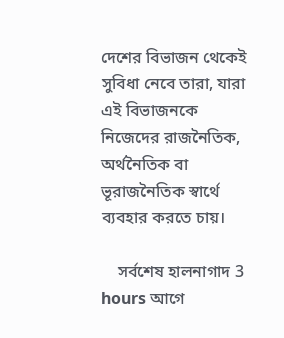দেশের বিভাজন থেকেই সুবিধা নেবে তারা, যারা এই বিভাজনকে নিজেদের রাজনৈতিক, অর্থনৈতিক বা ভূরাজনৈতিক স্বার্থে ব্যবহার করতে চায়।

    সর্বশেষ হালনাগাদ 3 hours আগে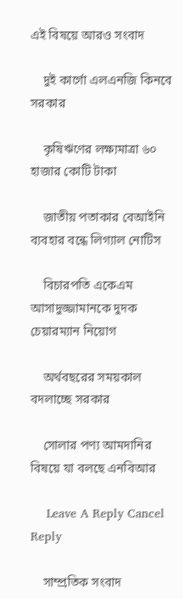এই বিষয়ে আরও সংবাদ

    দুই কার্গো এলএনজি কিনবে সরকার

    কৃষিঋণের লক্ষ্যমাত্রা ৬০ হাজার কোটি টাকা

    জাতীয় পতাকার বেআইনি ব্যবহার বন্ধে লিগ্যাল নোটিস

    বিচারপতি একেএম আসাদুজ্জামানকে দুদক চেয়ারম্যান নিয়োগ

    অর্থবছরের সময়কাল বদলাচ্ছে সরকার

    সোলার পণ্য আমদানির বিষয়ে যা বলছে এনবিআর

    Leave A Reply Cancel Reply

    সাম্প্রতিক সংবাদ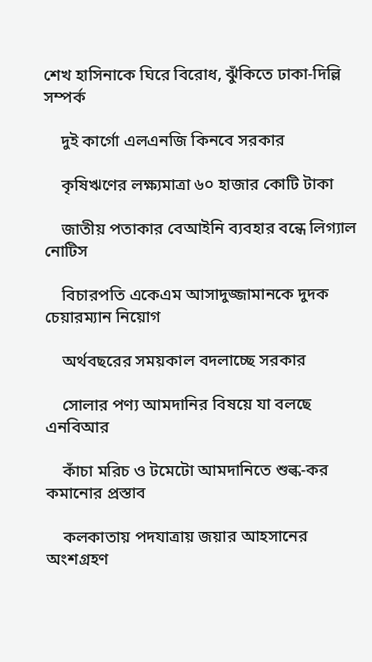শেখ হাসিনাকে ঘিরে বিরোধ, ঝুঁকিতে ঢাকা-দিল্লি সম্পর্ক

    দুই কার্গো এলএনজি কিনবে সরকার

    কৃষিঋণের লক্ষ্যমাত্রা ৬০ হাজার কোটি টাকা

    জাতীয় পতাকার বেআইনি ব্যবহার বন্ধে লিগ্যাল নোটিস

    বিচারপতি একেএম আসাদুজ্জামানকে দুদক চেয়ারম্যান নিয়োগ

    অর্থবছরের সময়কাল বদলাচ্ছে সরকার

    সোলার পণ্য আমদানির বিষয়ে যা বলছে এনবিআর

    কাঁচা মরিচ ও টমেটো আমদানিতে শুল্ক-কর কমানোর প্রস্তাব

    কলকাতায় পদযাত্রায় জয়ার আহসানের অংশগ্রহণ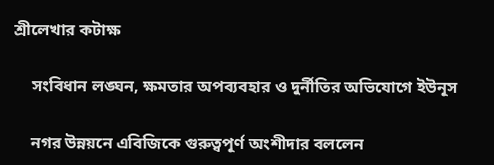শ্রীলেখার কটাক্ষ

    সংবিধান লঙ্ঘন, ক্ষমতার অপব্যবহার ও দুর্নীতির অভিযোগে ইউনূস

    নগর উন্নয়নে এবিজিকে গুরুত্বপূর্ণ অংশীদার বললেন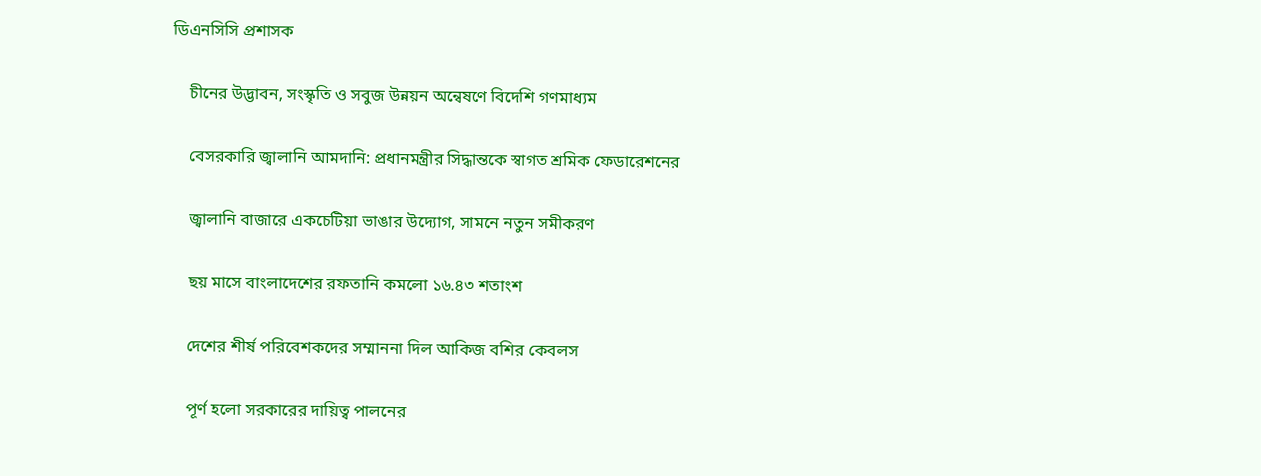ডিএনসিসি প্রশাসক

    চীনের উদ্ভাবন, সংস্কৃতি ও সবুজ উন্নয়ন অন্বেষণে বিদেশি গণমাধ্যম

    বেসরকারি জ্বালানি আমদানি: প্রধানমন্ত্রীর সিদ্ধান্তকে স্বাগত শ্রমিক ফেডারেশনের

    জ্বালানি বাজারে একচেটিয়া ভাঙার উদ্যোগ, সামনে নতুন সমীকরণ

    ছয় মাসে বাংলাদেশের রফতানি কমলো ১৬.৪৩ শতাংশ

    দেশের শীর্ষ পরিবেশকদের সম্মাননা দিল আকিজ বশির কেবলস

    পূর্ণ হলো সরকারের দায়িত্ব পালনের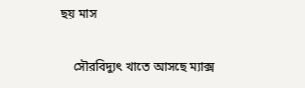ছয় মাস

    সৌরবিদ্যুৎ খাতে আসছে ম্যাক্স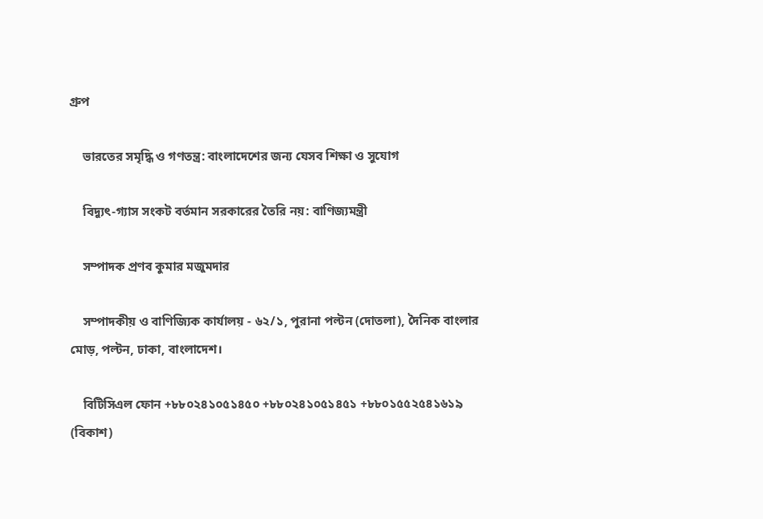গ্রুপ

    ভারতের সমৃদ্ধি ও গণতন্ত্র: বাংলাদেশের জন্য যেসব শিক্ষা ও সুযোগ

    বিদ্যুৎ-গ্যাস সংকট বর্তমান সরকারের তৈরি নয়: বাণিজ্যমন্ত্রী

    সম্পাদক প্রণব কুমার মজুমদার

    সম্পাদকীয় ও বাণিজ্যিক কার্যালয় - ৬২/১, পুরানা পল্টন (দোতলা), দৈনিক বাংলার মোড়, পল্টন, ঢাকা, বাংলাদেশ।

    বিটিসিএল ফোন +৮৮০২৪১০৫১৪৫০ +৮৮০২৪১০৫১৪৫১ +৮৮০১৫৫২৫৪১৬১৯ (বিকাশ)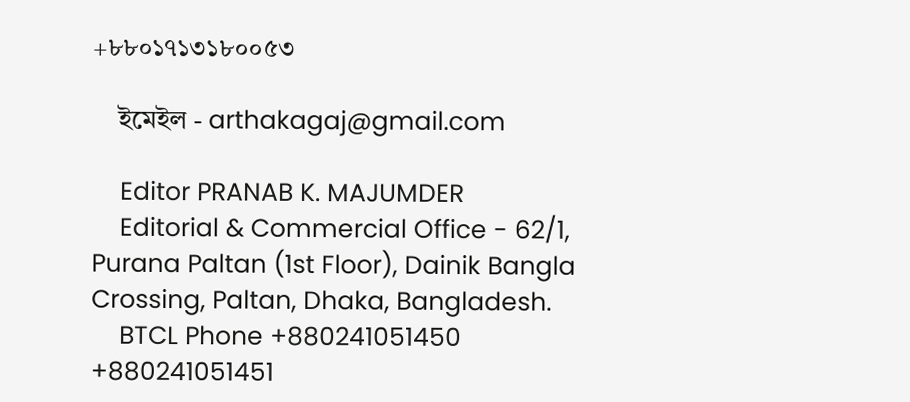+৮৮০১৭১৩১৮০০৫৩

    ইমেইল - arthakagaj@gmail.com

    Editor PRANAB K. MAJUMDER
    Editorial & Commercial Office - 62/1, Purana Paltan (1st Floor), Dainik Bangla Crossing, Paltan, Dhaka, Bangladesh.
    BTCL Phone +880241051450 +880241051451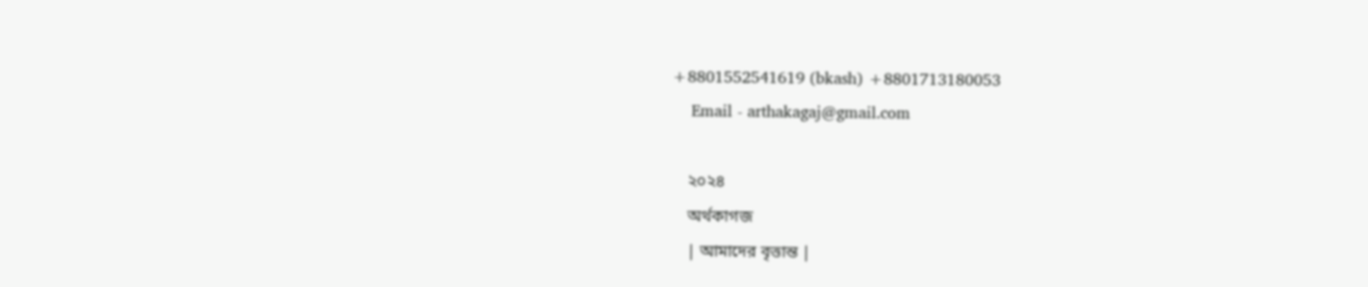+8801552541619 (bkash) +8801713180053
    Email - arthakagaj@gmail.com

    ২০২৪
    অর্থকাগজ
    | আমাদের বৃত্তান্ত |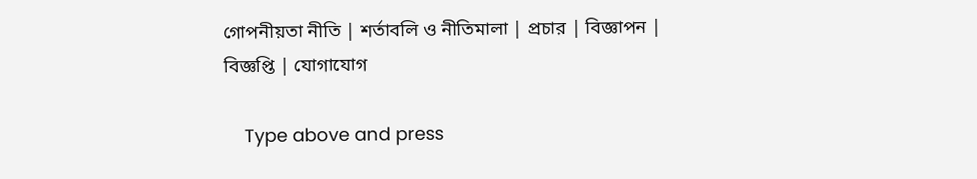গোপনীয়তা নীতি | শর্তাবলি ও নীতিমালা | প্রচার | বিজ্ঞাপন | বিজ্ঞপ্তি | যোগাযোগ

    Type above and press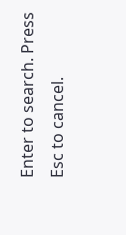Enter to search. Press Esc to cancel.